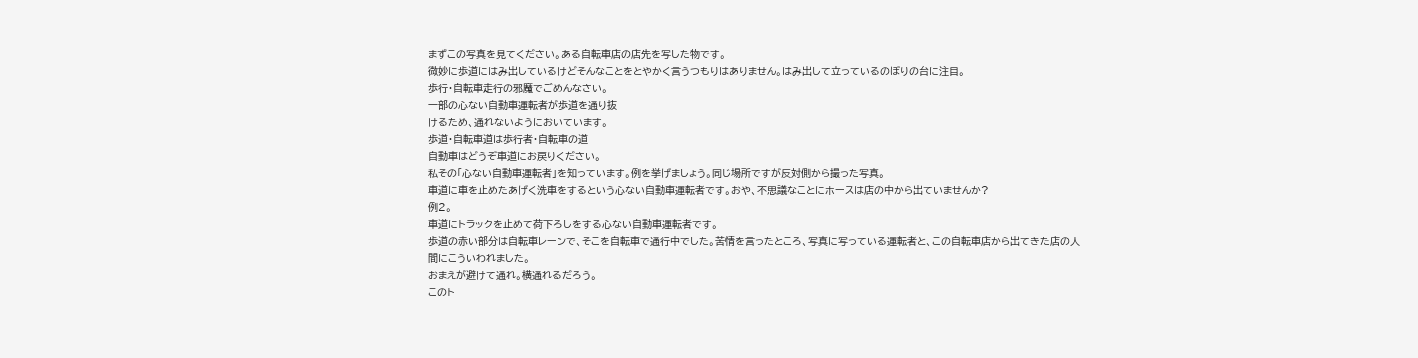まずこの写真を見てください。ある自転車店の店先を写した物です。
微妙に歩道にはみ出しているけどそんなことをとやかく言うつもりはありません。はみ出して立っているのぼりの台に注目。
歩行・自転車走行の邪魔でごめんなさい。
一部の心ない自動車運転者が歩道を通り抜
けるため、通れないようにおいています。
歩道・自転車道は歩行者・自転車の道
自動車はどうぞ車道にお戻りください。
私その「心ない自動車運転者」を知っています。例を挙げましょう。同じ場所ですが反対側から撮った写真。
車道に車を止めたあげく洗車をするという心ない自動車運転者です。おや、不思議なことにホースは店の中から出ていませんか?
例2。
車道にトラックを止めて荷下ろしをする心ない自動車運転者です。
歩道の赤い部分は自転車レーンで、そこを自転車で通行中でした。苦情を言ったところ、写真に写っている運転者と、この自転車店から出てきた店の人間にこういわれました。
おまえが避けて通れ。横通れるだろう。
このト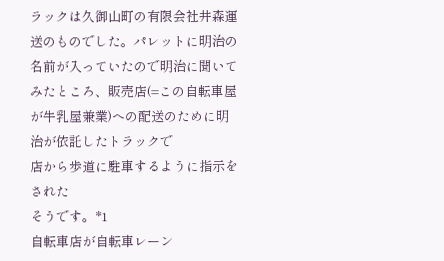ラックは久御山町の有限会社井森運送のものでした。パレットに明治の名前が入っていたので明治に聞いてみたところ、販売店(=この自転車屋が牛乳屋兼業)への配送のために明治が依託したトラックで
店から歩道に駐車するように指示をされた
そうです。*1
自転車店が自転車レーン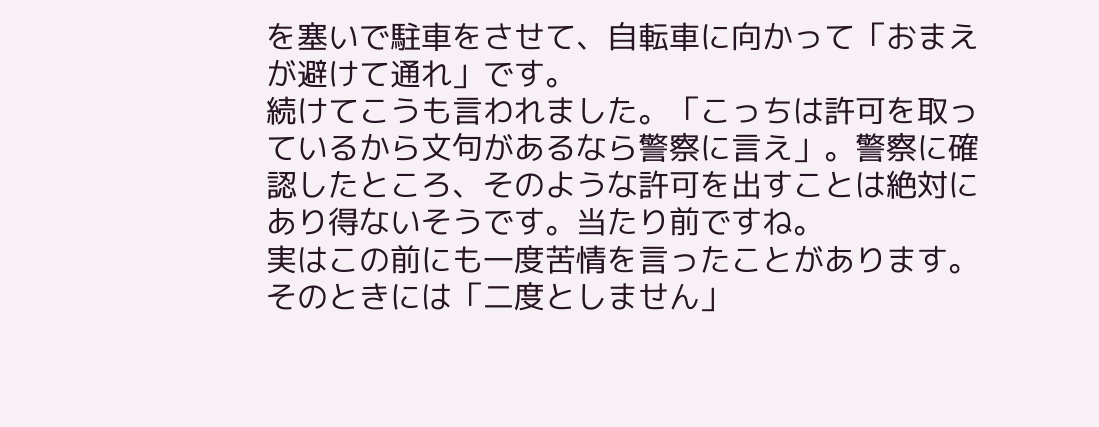を塞いで駐車をさせて、自転車に向かって「おまえが避けて通れ」です。
続けてこうも言われました。「こっちは許可を取っているから文句があるなら警察に言え」。警察に確認したところ、そのような許可を出すことは絶対にあり得ないそうです。当たり前ですね。
実はこの前にも一度苦情を言ったことがあります。そのときには「二度としません」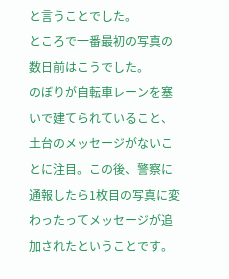と言うことでした。
ところで一番最初の写真の数日前はこうでした。
のぼりが自転車レーンを塞いで建てられていること、土台のメッセージがないことに注目。この後、警察に通報したら1枚目の写真に変わったってメッセージが追加されたということです。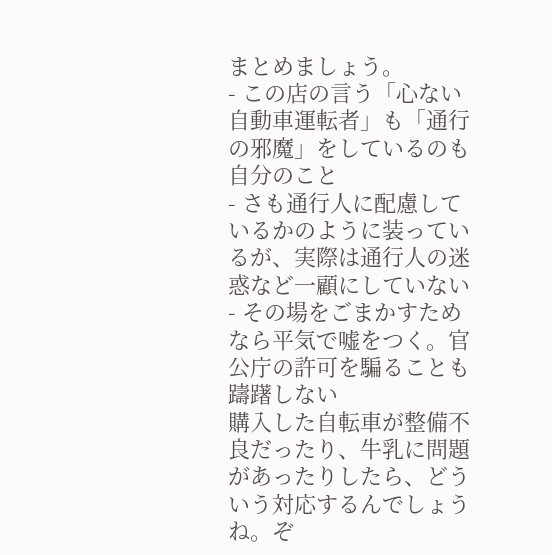まとめましょう。
- この店の言う「心ない自動車運転者」も「通行の邪魔」をしているのも自分のこと
- さも通行人に配慮しているかのように装っているが、実際は通行人の迷惑など一顧にしていない
- その場をごまかすためなら平気で嘘をつく。官公庁の許可を騙ることも躊躇しない
購入した自転車が整備不良だったり、牛乳に問題があったりしたら、どういう対応するんでしょうね。ぞ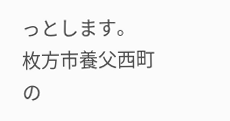っとします。
枚方市養父西町の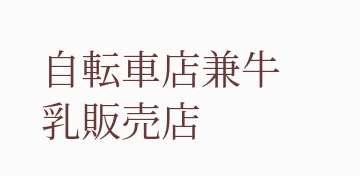自転車店兼牛乳販売店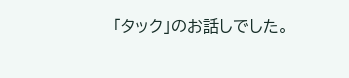「タック」のお話しでした。